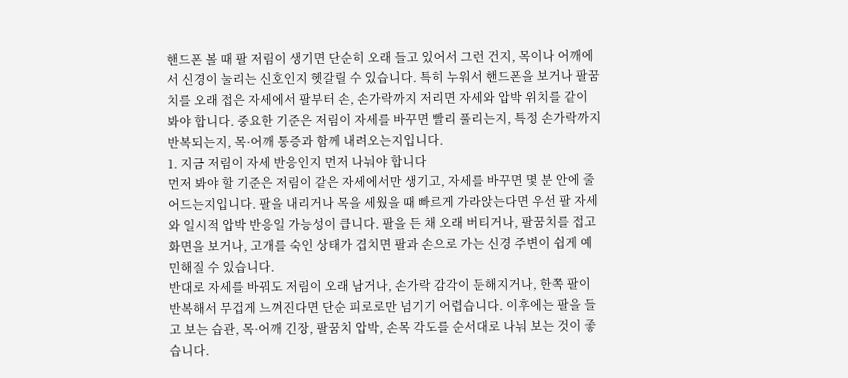핸드폰 볼 때 팔 저림이 생기면 단순히 오래 들고 있어서 그런 건지, 목이나 어깨에서 신경이 눌리는 신호인지 헷갈릴 수 있습니다. 특히 누워서 핸드폰을 보거나 팔꿈치를 오래 접은 자세에서 팔부터 손, 손가락까지 저리면 자세와 압박 위치를 같이 봐야 합니다. 중요한 기준은 저림이 자세를 바꾸면 빨리 풀리는지, 특정 손가락까지 반복되는지, 목·어깨 통증과 함께 내려오는지입니다.
1. 지금 저림이 자세 반응인지 먼저 나눠야 합니다
먼저 봐야 할 기준은 저림이 같은 자세에서만 생기고, 자세를 바꾸면 몇 분 안에 줄어드는지입니다. 팔을 내리거나 목을 세웠을 때 빠르게 가라앉는다면 우선 팔 자세와 일시적 압박 반응일 가능성이 큽니다. 팔을 든 채 오래 버티거나, 팔꿈치를 접고 화면을 보거나, 고개를 숙인 상태가 겹치면 팔과 손으로 가는 신경 주변이 쉽게 예민해질 수 있습니다.
반대로 자세를 바꿔도 저림이 오래 남거나, 손가락 감각이 둔해지거나, 한쪽 팔이 반복해서 무겁게 느껴진다면 단순 피로로만 넘기기 어렵습니다. 이후에는 팔을 들고 보는 습관, 목·어깨 긴장, 팔꿈치 압박, 손목 각도를 순서대로 나눠 보는 것이 좋습니다.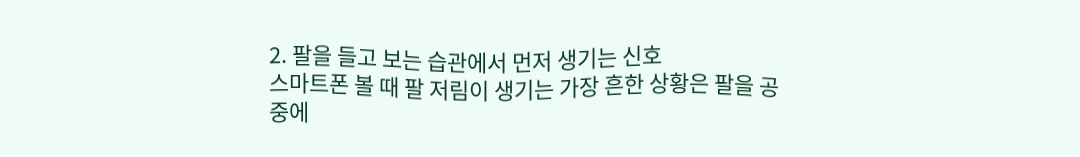2. 팔을 들고 보는 습관에서 먼저 생기는 신호
스마트폰 볼 때 팔 저림이 생기는 가장 흔한 상황은 팔을 공중에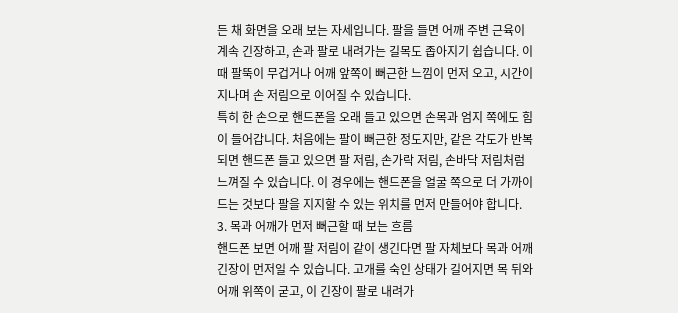든 채 화면을 오래 보는 자세입니다. 팔을 들면 어깨 주변 근육이 계속 긴장하고, 손과 팔로 내려가는 길목도 좁아지기 쉽습니다. 이때 팔뚝이 무겁거나 어깨 앞쪽이 뻐근한 느낌이 먼저 오고, 시간이 지나며 손 저림으로 이어질 수 있습니다.
특히 한 손으로 핸드폰을 오래 들고 있으면 손목과 엄지 쪽에도 힘이 들어갑니다. 처음에는 팔이 뻐근한 정도지만, 같은 각도가 반복되면 핸드폰 들고 있으면 팔 저림, 손가락 저림, 손바닥 저림처럼 느껴질 수 있습니다. 이 경우에는 핸드폰을 얼굴 쪽으로 더 가까이 드는 것보다 팔을 지지할 수 있는 위치를 먼저 만들어야 합니다.
3. 목과 어깨가 먼저 뻐근할 때 보는 흐름
핸드폰 보면 어깨 팔 저림이 같이 생긴다면 팔 자체보다 목과 어깨 긴장이 먼저일 수 있습니다. 고개를 숙인 상태가 길어지면 목 뒤와 어깨 위쪽이 굳고, 이 긴장이 팔로 내려가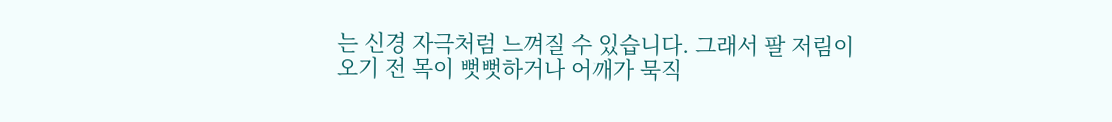는 신경 자극처럼 느껴질 수 있습니다. 그래서 팔 저림이 오기 전 목이 뻣뻣하거나 어깨가 묵직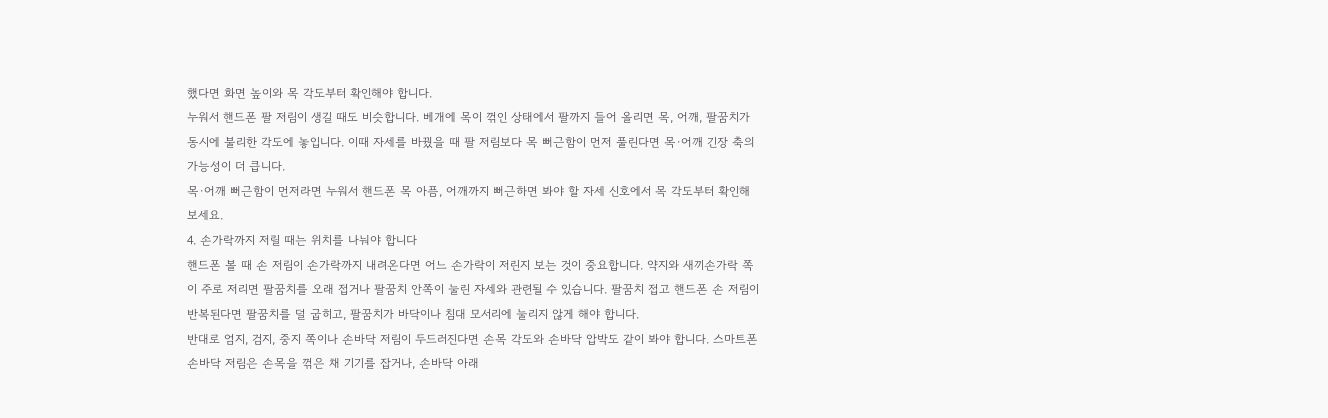했다면 화면 높이와 목 각도부터 확인해야 합니다.
누워서 핸드폰 팔 저림이 생길 때도 비슷합니다. 베개에 목이 꺾인 상태에서 팔까지 들어 올리면 목, 어깨, 팔꿈치가 동시에 불리한 각도에 놓입니다. 이때 자세를 바꿨을 때 팔 저림보다 목 뻐근함이 먼저 풀린다면 목·어깨 긴장 축의 가능성이 더 큽니다.
목·어깨 뻐근함이 먼저라면 누워서 핸드폰 목 아픔, 어깨까지 뻐근하면 봐야 할 자세 신호에서 목 각도부터 확인해 보세요.
4. 손가락까지 저릴 때는 위치를 나눠야 합니다
핸드폰 볼 때 손 저림이 손가락까지 내려온다면 어느 손가락이 저린지 보는 것이 중요합니다. 약지와 새끼손가락 쪽이 주로 저리면 팔꿈치를 오래 접거나 팔꿈치 안쪽이 눌린 자세와 관련될 수 있습니다. 팔꿈치 접고 핸드폰 손 저림이 반복된다면 팔꿈치를 덜 굽히고, 팔꿈치가 바닥이나 침대 모서리에 눌리지 않게 해야 합니다.
반대로 엄지, 검지, 중지 쪽이나 손바닥 저림이 두드러진다면 손목 각도와 손바닥 압박도 같이 봐야 합니다. 스마트폰 손바닥 저림은 손목을 꺾은 채 기기를 잡거나, 손바닥 아래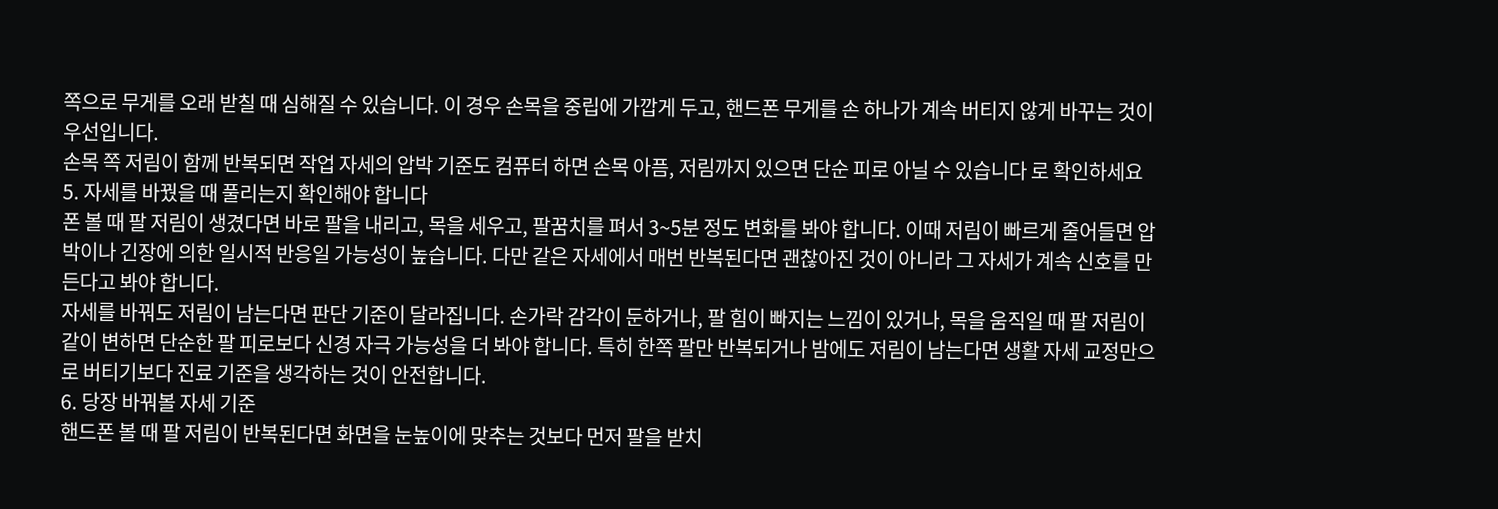쪽으로 무게를 오래 받칠 때 심해질 수 있습니다. 이 경우 손목을 중립에 가깝게 두고, 핸드폰 무게를 손 하나가 계속 버티지 않게 바꾸는 것이 우선입니다.
손목 쪽 저림이 함께 반복되면 작업 자세의 압박 기준도 컴퓨터 하면 손목 아픔, 저림까지 있으면 단순 피로 아닐 수 있습니다 로 확인하세요
5. 자세를 바꿨을 때 풀리는지 확인해야 합니다
폰 볼 때 팔 저림이 생겼다면 바로 팔을 내리고, 목을 세우고, 팔꿈치를 펴서 3~5분 정도 변화를 봐야 합니다. 이때 저림이 빠르게 줄어들면 압박이나 긴장에 의한 일시적 반응일 가능성이 높습니다. 다만 같은 자세에서 매번 반복된다면 괜찮아진 것이 아니라 그 자세가 계속 신호를 만든다고 봐야 합니다.
자세를 바꿔도 저림이 남는다면 판단 기준이 달라집니다. 손가락 감각이 둔하거나, 팔 힘이 빠지는 느낌이 있거나, 목을 움직일 때 팔 저림이 같이 변하면 단순한 팔 피로보다 신경 자극 가능성을 더 봐야 합니다. 특히 한쪽 팔만 반복되거나 밤에도 저림이 남는다면 생활 자세 교정만으로 버티기보다 진료 기준을 생각하는 것이 안전합니다.
6. 당장 바꿔볼 자세 기준
핸드폰 볼 때 팔 저림이 반복된다면 화면을 눈높이에 맞추는 것보다 먼저 팔을 받치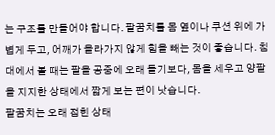는 구조를 만들어야 합니다. 팔꿈치를 몸 옆이나 쿠션 위에 가볍게 두고, 어깨가 올라가지 않게 힘을 빼는 것이 좋습니다. 침대에서 볼 때는 팔을 공중에 오래 들기보다, 몸을 세우고 양팔을 지지한 상태에서 짧게 보는 편이 낫습니다.
팔꿈치는 오래 접힌 상태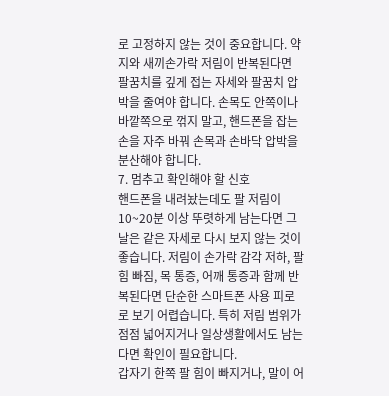로 고정하지 않는 것이 중요합니다. 약지와 새끼손가락 저림이 반복된다면 팔꿈치를 깊게 접는 자세와 팔꿈치 압박을 줄여야 합니다. 손목도 안쪽이나 바깥쪽으로 꺾지 말고, 핸드폰을 잡는 손을 자주 바꿔 손목과 손바닥 압박을 분산해야 합니다.
7. 멈추고 확인해야 할 신호
핸드폰을 내려놨는데도 팔 저림이 10~20분 이상 뚜렷하게 남는다면 그날은 같은 자세로 다시 보지 않는 것이 좋습니다. 저림이 손가락 감각 저하, 팔 힘 빠짐, 목 통증, 어깨 통증과 함께 반복된다면 단순한 스마트폰 사용 피로로 보기 어렵습니다. 특히 저림 범위가 점점 넓어지거나 일상생활에서도 남는다면 확인이 필요합니다.
갑자기 한쪽 팔 힘이 빠지거나, 말이 어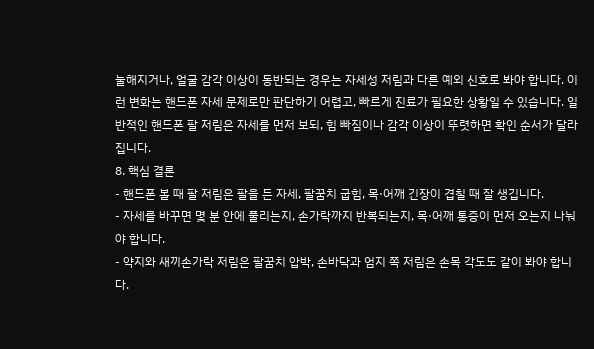눌해지거나, 얼굴 감각 이상이 동반되는 경우는 자세성 저림과 다른 예외 신호로 봐야 합니다. 이런 변화는 핸드폰 자세 문제로만 판단하기 어렵고, 빠르게 진료가 필요한 상황일 수 있습니다. 일반적인 핸드폰 팔 저림은 자세를 먼저 보되, 힘 빠짐이나 감각 이상이 뚜렷하면 확인 순서가 달라집니다.
8. 핵심 결론
- 핸드폰 볼 때 팔 저림은 팔을 든 자세, 팔꿈치 굽힘, 목·어깨 긴장이 겹칠 때 잘 생깁니다.
- 자세를 바꾸면 몇 분 안에 풀리는지, 손가락까지 반복되는지, 목·어깨 통증이 먼저 오는지 나눠야 합니다.
- 약지와 새끼손가락 저림은 팔꿈치 압박, 손바닥과 엄지 쪽 저림은 손목 각도도 같이 봐야 합니다.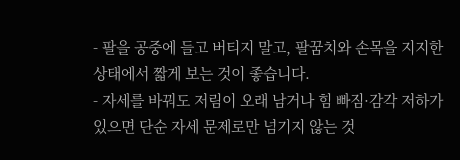- 팔을 공중에 들고 버티지 말고, 팔꿈치와 손목을 지지한 상태에서 짧게 보는 것이 좋습니다.
- 자세를 바꿔도 저림이 오래 남거나 힘 빠짐·감각 저하가 있으면 단순 자세 문제로만 넘기지 않는 것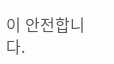이 안전합니다.